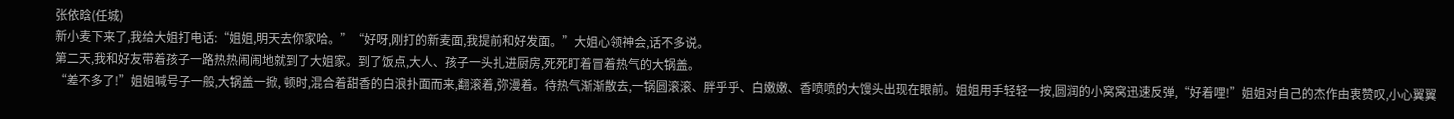张依晗(任城)
新小麦下来了,我给大姐打电话:“姐姐,明天去你家哈。”“好呀,刚打的新麦面,我提前和好发面。”大姐心领神会,话不多说。
第二天,我和好友带着孩子一路热热闹闹地就到了大姐家。到了饭点,大人、孩子一头扎进厨房,死死盯着冒着热气的大锅盖。
“差不多了!”姐姐喊号子一般,大锅盖一掀, 顿时,混合着甜香的白浪扑面而来,翻滚着,弥漫着。待热气渐渐散去,一锅圆滚滚、胖乎乎、白嫩嫩、香喷喷的大馒头出现在眼前。姐姐用手轻轻一按,圆润的小窝窝迅速反弹,“好着哩!”姐姐对自己的杰作由衷赞叹,小心翼翼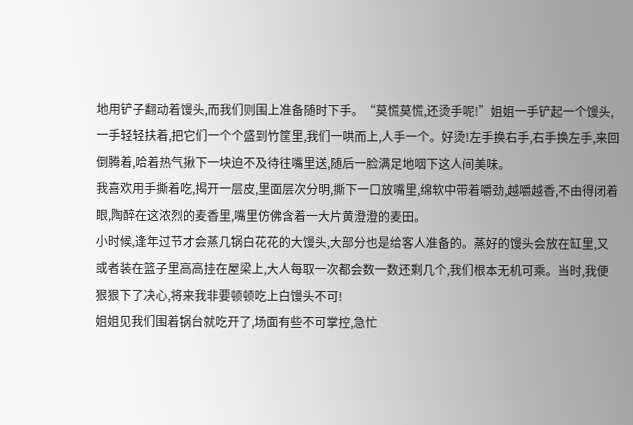地用铲子翻动着馒头,而我们则围上准备随时下手。“莫慌莫慌,还烫手呢!”姐姐一手铲起一个馒头,一手轻轻扶着,把它们一个个盛到竹筐里,我们一哄而上,人手一个。好烫!左手换右手,右手换左手,来回倒腾着,哈着热气揪下一块迫不及待往嘴里送,随后一脸满足地咽下这人间美味。
我喜欢用手撕着吃,揭开一层皮,里面层次分明,撕下一口放嘴里,绵软中带着嚼劲,越嚼越香,不由得闭着眼,陶醉在这浓烈的麦香里,嘴里仿佛含着一大片黄澄澄的麦田。
小时候,逢年过节才会蒸几锅白花花的大馒头,大部分也是给客人准备的。蒸好的馒头会放在缸里,又或者装在篮子里高高挂在屋梁上,大人每取一次都会数一数还剩几个,我们根本无机可乘。当时,我便狠狠下了决心,将来我非要顿顿吃上白馒头不可!
姐姐见我们围着锅台就吃开了,场面有些不可掌控,急忙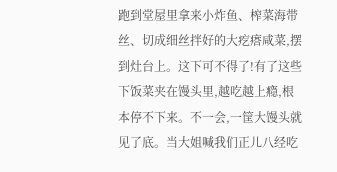跑到堂屋里拿来小炸鱼、榨菜海带丝、切成细丝拌好的大疙瘩咸菜,摆到灶台上。这下可不得了!有了这些下饭菜夹在馒头里,越吃越上瘾,根本停不下来。不一会,一筐大馒头就见了底。当大姐喊我们正儿八经吃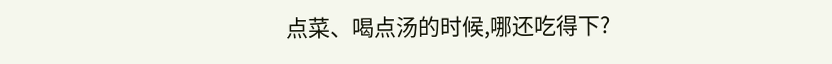点菜、喝点汤的时候,哪还吃得下?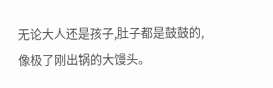无论大人还是孩子,肚子都是鼓鼓的,像极了刚出锅的大馒头。